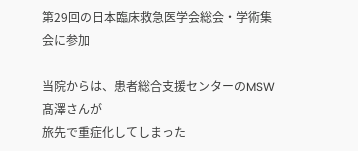第29回の日本臨床救急医学会総会・学術集会に参加

当院からは、患者総合支援センターのMSW 髙澤さんが
旅先で重症化してしまった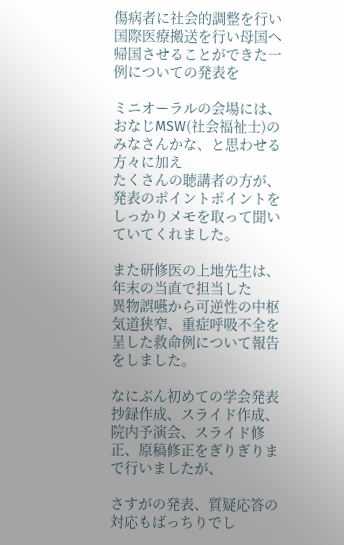傷病者に社会的調整を行い国際医療搬送を行い母国へ帰国させることができた一例についての発表を

ミニオーラルの会場には、おなじMSW(社会福祉士)のみなさんかな、と思わせる方々に加え
たくさんの聴講者の方が、発表のポイントポイントをしっかりメモを取って聞いていてくれました。

また研修医の上地先生は、年末の当直で担当した
異物誤嚥から可逆性の中枢気道狭窄、重症呼吸不全を呈した救命例について報告をしました。

なにぶん初めての学会発表
抄録作成、スライド作成、院内予演会、スライド修正、原稿修正をぎりぎりまで行いましたが、

さすがの発表、質疑応答の対応もばっちりでし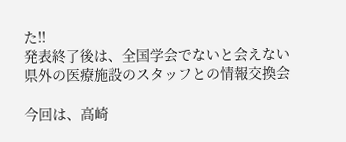た!!
発表終了後は、全国学会でないと会えない県外の医療施設のスタッフとの情報交換会

今回は、高崎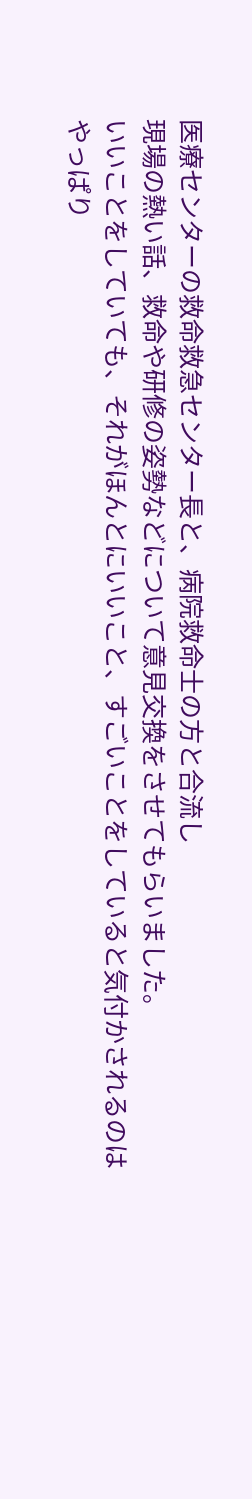医療センターの救命救急センター長と、病院救命士の方と合流し
現場の熱い話、救命や研修の姿勢などについて意見交換をさせてもらいました。
いいことをしていても、それがほんとにいいこと、すごいことをしていると気付かされるのは
やっぱり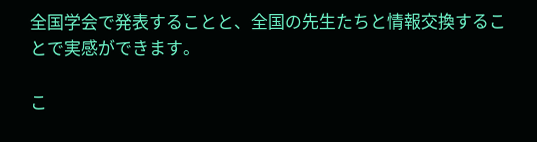全国学会で発表することと、全国の先生たちと情報交換することで実感ができます。

こ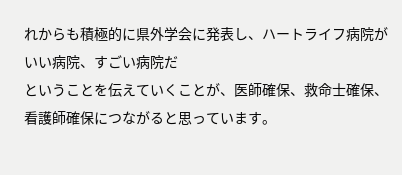れからも積極的に県外学会に発表し、ハートライフ病院がいい病院、すごい病院だ
ということを伝えていくことが、医師確保、救命士確保、看護師確保につながると思っています。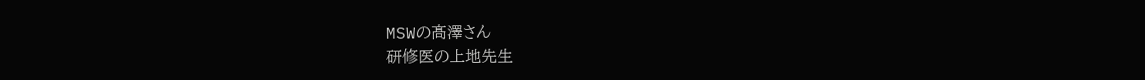MSWの髙澤さん
研修医の上地先生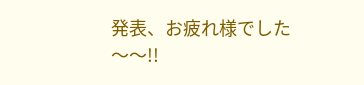発表、お疲れ様でした〜〜!!